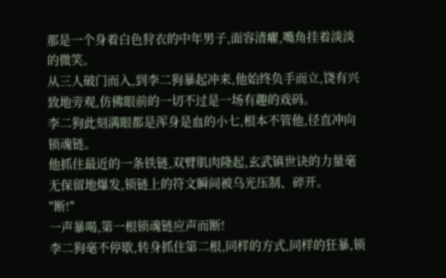那是一个身着白色狩衣的中年男子,面容清癯,嘴角挂着淡淡的微笑。
从三人破门而入,到李二狗暴起冲来,他始终负手而立,饶有兴致地旁观,仿佛眼前的一切不过是一场有趣的戏码。
李二狗此刻满眼都是浑身是血的小七,根本不管他,径直冲向锁魂链。
他抓住最近的一条铁链,双臂肌肉隆起,玄武镇世诀的力量毫无保留地爆发,锁链上的符文瞬间被乌光压制、碎开。
"断!"
一声暴喝,第一根锁魂链应声而断!
李二狗毫不停歇,转身抓住第二根,同样的方式,同样的狂暴,锁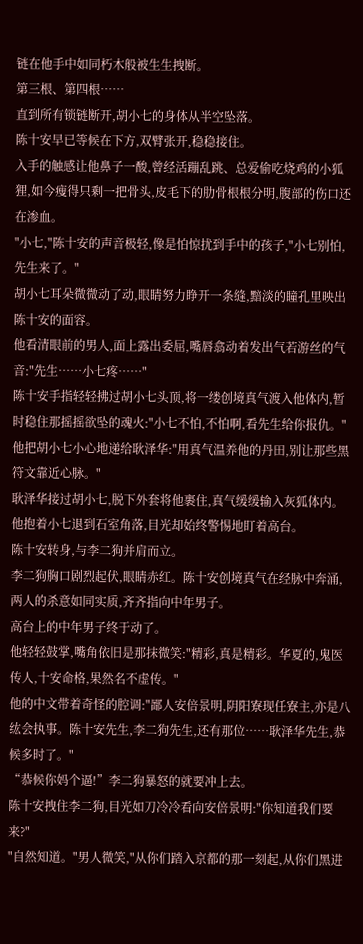链在他手中如同朽木般被生生拽断。
第三根、第四根……
直到所有锁链断开,胡小七的身体从半空坠落。
陈十安早已等候在下方,双臂张开,稳稳接住。
入手的触感让他鼻子一酸,曾经活蹦乱跳、总爱偷吃烧鸡的小狐狸,如今瘦得只剩一把骨头,皮毛下的肋骨根根分明,腹部的伤口还在渗血。
"小七,"陈十安的声音极轻,像是怕惊扰到手中的孩子,"小七别怕,先生来了。"
胡小七耳朵微微动了动,眼睛努力睁开一条缝,黯淡的瞳孔里映出陈十安的面容。
他看清眼前的男人,面上露出委屈,嘴唇翕动着发出气若游丝的气音:"先生……小七疼……"
陈十安手指轻轻拂过胡小七头顶,将一缕创境真气渡入他体内,暂时稳住那摇摇欲坠的魂火:"小七不怕,不怕啊,看先生给你报仇。"
他把胡小七小心地递给耿泽华:"用真气温养他的丹田,别让那些黑符文靠近心脉。"
耿泽华接过胡小七,脱下外套将他裹住,真气缓缓输入灰狐体内。
他抱着小七退到石室角落,目光却始终警惕地盯着高台。
陈十安转身,与李二狗并肩而立。
李二狗胸口剧烈起伏,眼睛赤红。陈十安创境真气在经脉中奔涌,两人的杀意如同实质,齐齐指向中年男子。
高台上的中年男子终于动了。
他轻轻鼓掌,嘴角依旧是那抹微笑:"精彩,真是精彩。华夏的,鬼医传人,十安命格,果然名不虚传。"
他的中文带着奇怪的腔调:"鄙人安倍景明,阴阳寮现任寮主,亦是八纮会执事。陈十安先生,李二狗先生,还有那位……耿泽华先生,恭候多时了。"
“恭候你妈个逼!”李二狗暴怒的就要冲上去。
陈十安拽住李二狗,目光如刀冷冷看向安倍景明:"你知道我们要来?"
"自然知道。"男人微笑,"从你们踏入京都的那一刻起,从你们黑进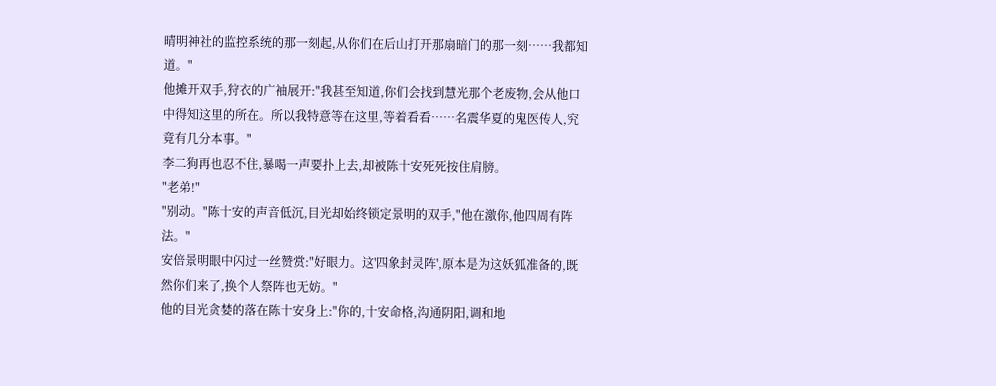晴明神社的监控系统的那一刻起,从你们在后山打开那扇暗门的那一刻……我都知道。"
他摊开双手,狩衣的广袖展开:"我甚至知道,你们会找到慧光那个老废物,会从他口中得知这里的所在。所以我特意等在这里,等着看看……名震华夏的鬼医传人,究竟有几分本事。"
李二狗再也忍不住,暴喝一声要扑上去,却被陈十安死死按住肩膀。
"老弟!"
"别动。"陈十安的声音低沉,目光却始终锁定景明的双手,"他在激你,他四周有阵法。"
安倍景明眼中闪过一丝赞赏:"好眼力。这'四象封灵阵',原本是为这妖狐准备的,既然你们来了,换个人祭阵也无妨。"
他的目光贪婪的落在陈十安身上:"你的,十安命格,沟通阴阳,调和地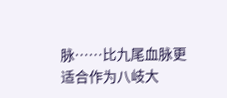脉……比九尾血脉更适合作为八岐大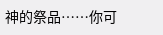神的祭品……你可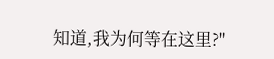知道,我为何等在这里?"